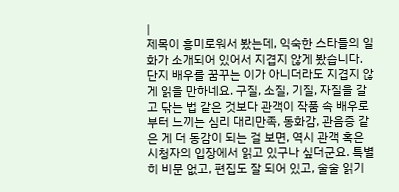|
제목이 흥미로워서 봤는데, 익숙한 스타들의 일화가 소개되어 있어서 지겹지 않게 봤습니다. 단지 배우를 꿈꾸는 이가 아니더라도 지겹지 않게 읽을 만하네요. 구질, 소질, 기질, 자질을 갈고 닦는 법 같은 것보다 관객이 작품 속 배우로부터 느끼는 심리 대리만족, 동화감, 관음증 같은 게 더 동감이 되는 걸 보면, 역시 관객 혹은 시청자의 입장에서 읽고 있구나 싶더군요. 특별히 비문 없고, 편집도 잘 되어 있고, 술술 읽기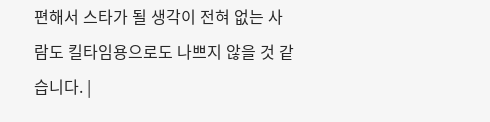편해서 스타가 될 생각이 전혀 없는 사람도 킬타임용으로도 나쁘지 않을 것 같습니다. |